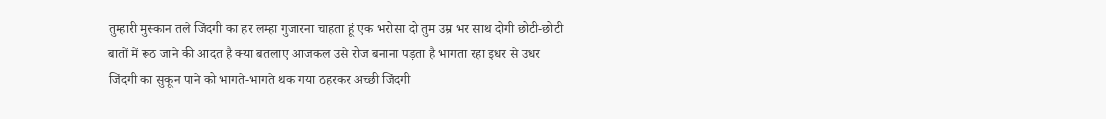तुम्हारी मुस्कान तले जिंदगी का हर लम्हा गुजारना चाहता हूं एक भरोसा दो तुम उम्र भर साथ दोगी छोटी-छोटी बातों में रूठ जाने की आदत है क्या बतलाए आजकल उसे रोज बनाना पड़ता है भागता रहा इधर से उधर जिंदगी का सुकून पाने को भागते-भागते थक गया ठहरकर अच्छी जिंदगी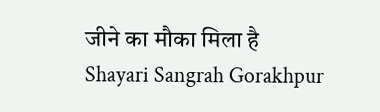जीने का मौका मिला है
Shayari Sangrah Gorakhpur